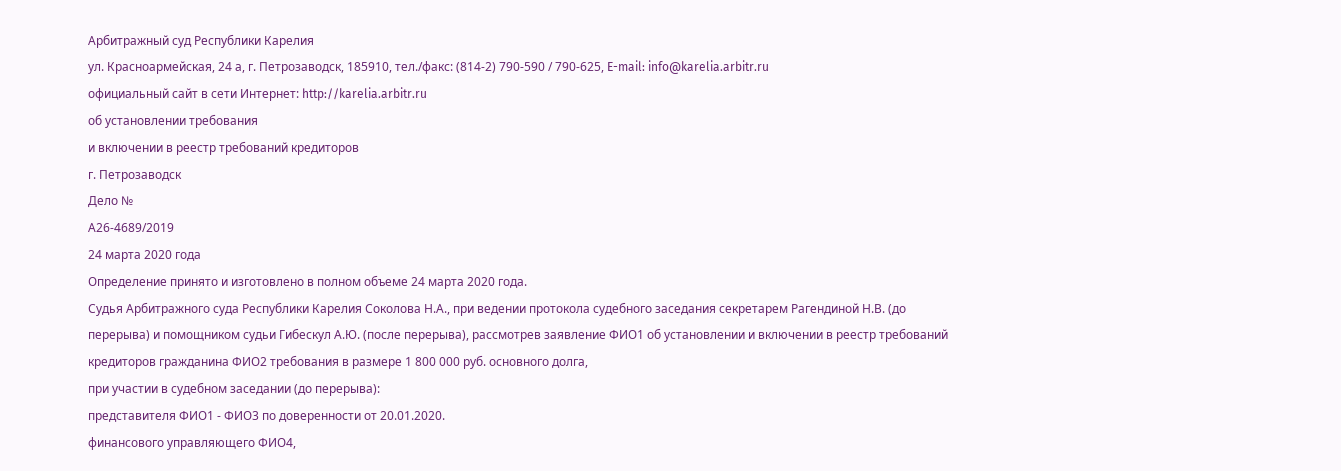Арбитражный суд Республики Карелия
ул. Красноармейская, 24 а, г. Петрозаводск, 185910, тел./факс: (814-2) 790-590 / 790-625, E-mail: info@karelia.arbitr.ru
официальный сайт в сети Интернет: http://karelia.arbitr.ru
об установлении требования
и включении в реестр требований кредиторов
г. Петрозаводск
Дело №
А26-4689/2019
24 марта 2020 года
Определение принято и изготовлено в полном объеме 24 марта 2020 года.
Судья Арбитражного суда Республики Карелия Соколова Н.А., при ведении протокола судебного заседания секретарем Рагендиной Н.В. (до перерыва) и помощником судьи Гибескул А.Ю. (после перерыва), рассмотрев заявление ФИО1 об установлении и включении в реестр требований кредиторов гражданина ФИО2 требования в размере 1 800 000 руб. основного долга,
при участии в судебном заседании (до перерыва):
представителя ФИО1 - ФИО3 по доверенности от 20.01.2020.
финансового управляющего ФИО4,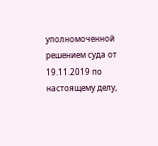уполномоченной решением суда от 19.11.2019 по настоящему делу,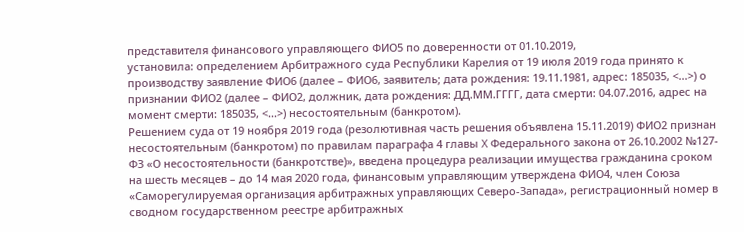представителя финансового управляющего ФИО5 по доверенности от 01.10.2019,
установила: определением Арбитражного суда Республики Карелия от 19 июля 2019 года принято к производству заявление ФИО6 (далее – ФИО6, заявитель; дата рождения: 19.11.1981, адрес: 185035, <...>) о признании ФИО2 (далее – ФИО2, должник, дата рождения: ДД.ММ.ГГГГ, дата смерти: 04.07.2016, адрес на момент смерти: 185035, <...>) несостоятельным (банкротом).
Решением суда от 19 ноября 2019 года (резолютивная часть решения объявлена 15.11.2019) ФИО2 признан несостоятельным (банкротом) по правилам параграфа 4 главы X Федерального закона от 26.10.2002 №127-ФЗ «О несостоятельности (банкротстве)», введена процедура реализации имущества гражданина сроком на шесть месяцев – до 14 мая 2020 года, финансовым управляющим утверждена ФИО4, член Союза «Саморегулируемая организация арбитражных управляющих Северо-Запада», регистрационный номер в сводном государственном реестре арбитражных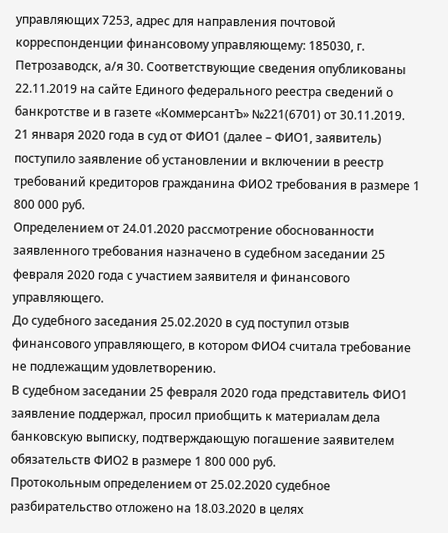управляющих 7253, адрес для направления почтовой корреспонденции финансовому управляющему: 185030, г. Петрозаводск, а/я 30. Соответствующие сведения опубликованы 22.11.2019 на сайте Единого федерального реестра сведений о банкротстве и в газете «КоммерсантЪ» №221(6701) от 30.11.2019.
21 января 2020 года в суд от ФИО1 (далее – ФИО1, заявитель) поступило заявление об установлении и включении в реестр требований кредиторов гражданина ФИО2 требования в размере 1 800 000 руб.
Определением от 24.01.2020 рассмотрение обоснованности заявленного требования назначено в судебном заседании 25 февраля 2020 года с участием заявителя и финансового управляющего.
До судебного заседания 25.02.2020 в суд поступил отзыв финансового управляющего, в котором ФИО4 считала требование не подлежащим удовлетворению.
В судебном заседании 25 февраля 2020 года представитель ФИО1 заявление поддержал, просил приобщить к материалам дела банковскую выписку, подтверждающую погашение заявителем обязательств ФИО2 в размере 1 800 000 руб.
Протокольным определением от 25.02.2020 судебное разбирательство отложено на 18.03.2020 в целях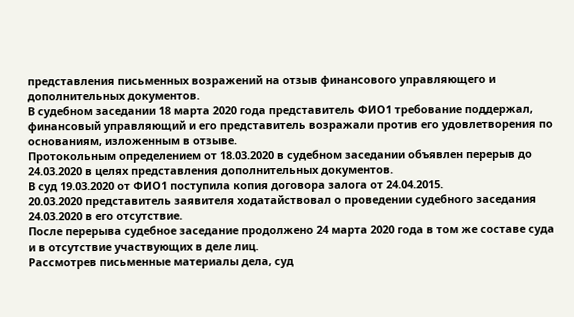представления письменных возражений на отзыв финансового управляющего и дополнительных документов.
В судебном заседании 18 марта 2020 года представитель ФИО1 требование поддержал, финансовый управляющий и его представитель возражали против его удовлетворения по основаниям, изложенным в отзыве.
Протокольным определением от 18.03.2020 в судебном заседании объявлен перерыв до 24.03.2020 в целях представления дополнительных документов.
В суд 19.03.2020 от ФИО1 поступила копия договора залога от 24.04.2015.
20.03.2020 представитель заявителя ходатайствовал о проведении судебного заседания 24.03.2020 в его отсутствие.
После перерыва судебное заседание продолжено 24 марта 2020 года в том же составе суда и в отсутствие участвующих в деле лиц.
Рассмотрев письменные материалы дела, суд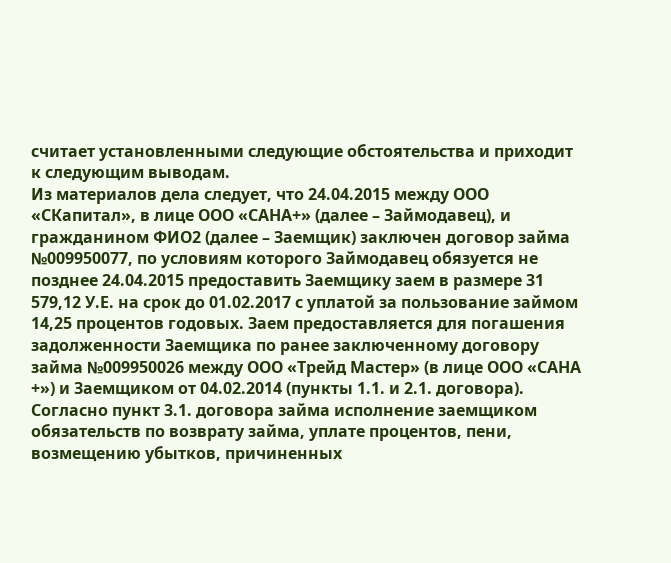считает установленными следующие обстоятельства и приходит к следующим выводам.
Из материалов дела следует, что 24.04.2015 между ООО «СКапитал», в лице ООО «САНА+» (далее – Займодавец), и гражданином ФИО2 (далее – Заемщик) заключен договор займа №009950077, по условиям которого Займодавец обязуется не позднее 24.04.2015 предоставить Заемщику заем в размере 31 579,12 У.Е. на срок до 01.02.2017 с уплатой за пользование займом 14,25 процентов годовых. Заем предоставляется для погашения задолженности Заемщика по ранее заключенному договору займа №009950026 между ООО «Трейд Мастер» (в лице ООО «САНА +») и Заемщиком от 04.02.2014 (пункты 1.1. и 2.1. договора). Согласно пункт 3.1. договора займа исполнение заемщиком обязательств по возврату займа, уплате процентов, пени, возмещению убытков, причиненных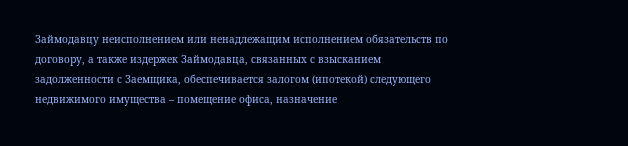Займодавцу неисполнением или ненадлежащим исполнением обязательств по договору, а также издержек Займодавца, связанных с взысканием задолженности с Заемщика, обеспечивается залогом (ипотекой) следующего недвижимого имущества – помещение офиса, назначение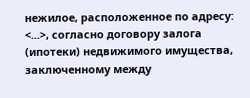нежилое, расположенное по адресу: <...>, согласно договору залога (ипотеки) недвижимого имущества, заключенному между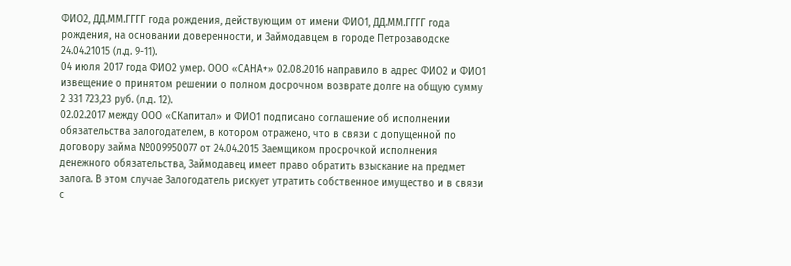ФИО2, ДД.ММ.ГГГГ года рождения, действующим от имени ФИО1, ДД.ММ.ГГГГ года рождения, на основании доверенности, и Займодавцем в городе Петрозаводске 24.04.21015 (л.д. 9-11).
04 июля 2017 года ФИО2 умер. ООО «САНА+» 02.08.2016 направило в адрес ФИО2 и ФИО1 извещение о принятом решении о полном досрочном возврате долге на общую сумму 2 331 723,23 руб. (л.д. 12).
02.02.2017 между ООО «СКапитал» и ФИО1 подписано соглашение об исполнении обязательства залогодателем, в котором отражено, что в связи с допущенной по договору займа №009950077 от 24.04.2015 Заемщиком просрочкой исполнения денежного обязательства, Займодавец имеет право обратить взыскание на предмет залога. В этом случае Залогодатель рискует утратить собственное имущество и в связи с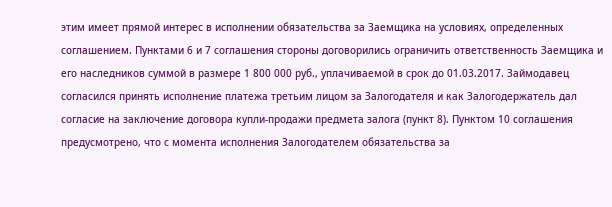этим имеет прямой интерес в исполнении обязательства за Заемщика на условиях, определенных соглашением. Пунктами 6 и 7 соглашения стороны договорились ограничить ответственность Заемщика и его наследников суммой в размере 1 800 000 руб., уплачиваемой в срок до 01.03.2017. Займодавец согласился принять исполнение платежа третьим лицом за Залогодателя и как Залогодержатель дал согласие на заключение договора купли-продажи предмета залога (пункт 8). Пунктом 10 соглашения предусмотрено, что с момента исполнения Залогодателем обязательства за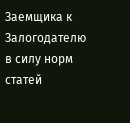Заемщика к Залогодателю в силу норм статей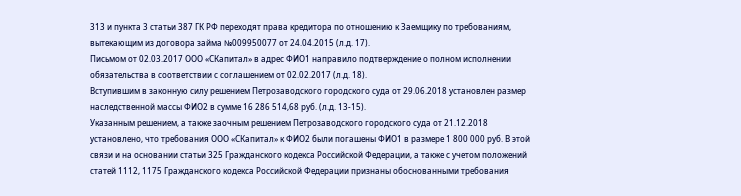313 и пункта 3 статьи 387 ГК РФ переходят права кредитора по отношению к Заемщику по требованиям, вытекающим из договора займа №009950077 от 24.04.2015 (л.д. 17).
Письмом от 02.03.2017 ООО «СКапитал» в адрес ФИО1 направило подтверждение о полном исполнении обязательства в соответствии с соглашением от 02.02.2017 (л.д. 18).
Вступившим в законную силу решением Петрозаводского городского суда от 29.06.2018 установлен размер наследственной массы ФИО2 в сумме 16 286 514,68 руб. (л.д. 13-15).
Указанным решением, а также заочным решением Петрозаводского городского суда от 21.12.2018 установлено, что требования ООО «СКапитал» к ФИО2 были погашены ФИО1 в размере 1 800 000 руб. В этой связи и на основании статьи 325 Гражданского кодекса Российской Федерации, а также с учетом положений статей 1112, 1175 Гражданского кодекса Российской Федерации признаны обоснованными требования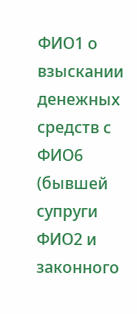ФИО1 о взыскании денежных средств с ФИО6 (бывшей супруги ФИО2 и законного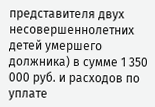представителя двух несовершеннолетних детей умершего должника) в сумме 1 350 000 руб. и расходов по уплате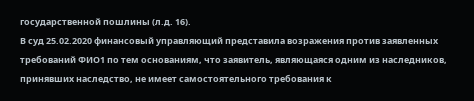государственной пошлины (л.д. 16).
В суд 25.02.2020 финансовый управляющий представила возражения против заявленных требований ФИО1 по тем основаниям, что заявитель, являющаяся одним из наследников, принявших наследство, не имеет самостоятельного требования к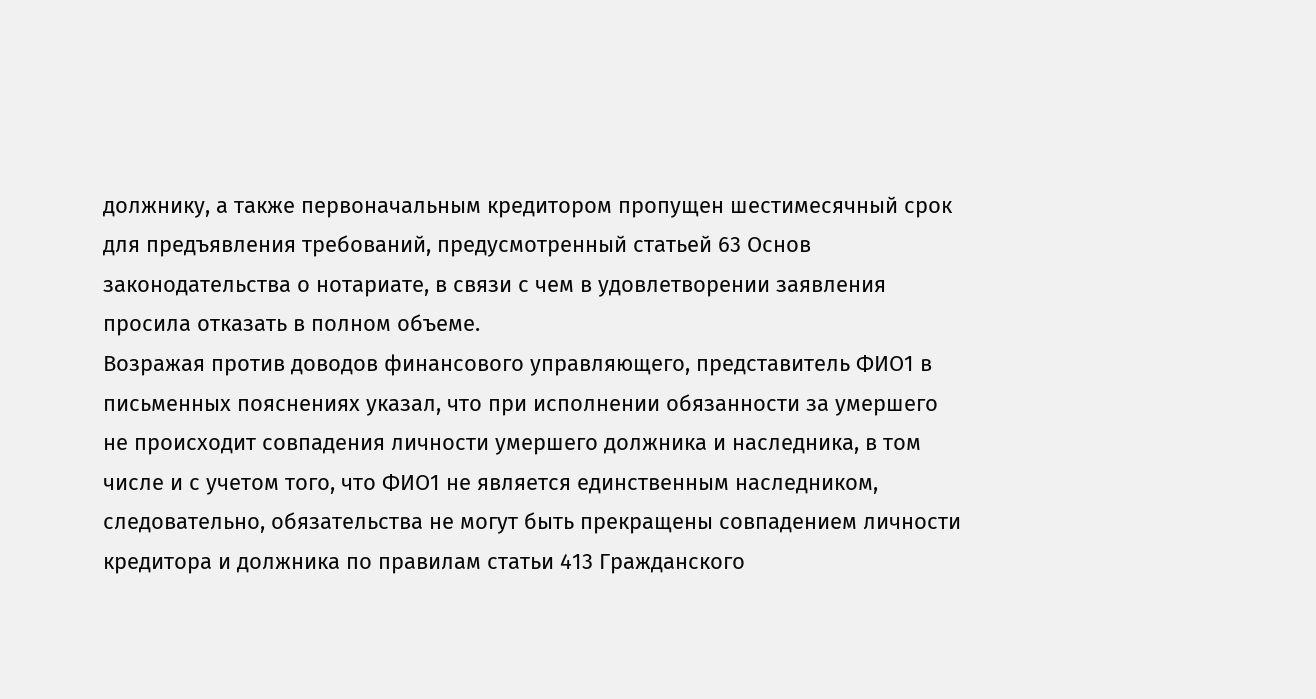должнику, а также первоначальным кредитором пропущен шестимесячный срок для предъявления требований, предусмотренный статьей 63 Основ законодательства о нотариате, в связи с чем в удовлетворении заявления просила отказать в полном объеме.
Возражая против доводов финансового управляющего, представитель ФИО1 в письменных пояснениях указал, что при исполнении обязанности за умершего не происходит совпадения личности умершего должника и наследника, в том числе и с учетом того, что ФИО1 не является единственным наследником, следовательно, обязательства не могут быть прекращены совпадением личности кредитора и должника по правилам статьи 413 Гражданского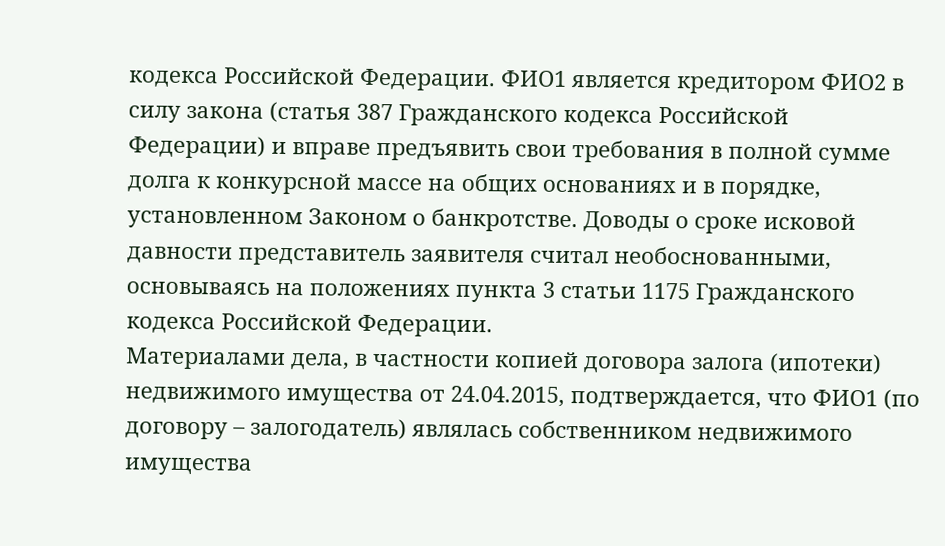кодекса Российской Федерации. ФИО1 является кредитором ФИО2 в силу закона (статья 387 Гражданского кодекса Российской Федерации) и вправе предъявить свои требования в полной сумме долга к конкурсной массе на общих основаниях и в порядке, установленном Законом о банкротстве. Доводы о сроке исковой давности представитель заявителя считал необоснованными, основываясь на положениях пункта 3 статьи 1175 Гражданского кодекса Российской Федерации.
Материалами дела, в частности копией договора залога (ипотеки) недвижимого имущества от 24.04.2015, подтверждается, что ФИО1 (по договору – залогодатель) являлась собственником недвижимого имущества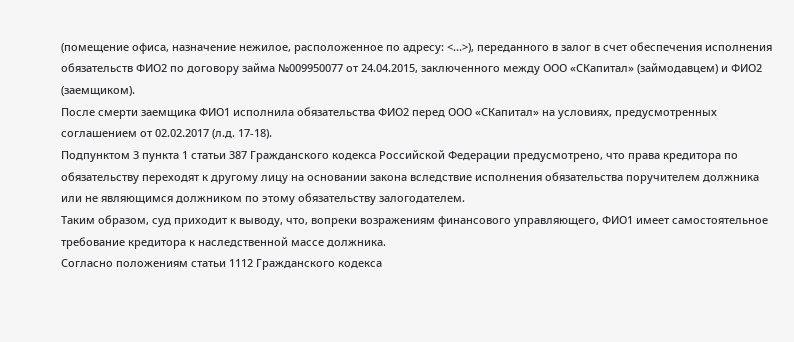(помещение офиса, назначение нежилое, расположенное по адресу: <...>), переданного в залог в счет обеспечения исполнения обязательств ФИО2 по договору займа №009950077 от 24.04.2015, заключенного между ООО «СКапитал» (займодавцем) и ФИО2 (заемщиком).
После смерти заемщика ФИО1 исполнила обязательства ФИО2 перед ООО «СКапитал» на условиях, предусмотренных соглашением от 02.02.2017 (л.д. 17-18).
Подпунктом 3 пункта 1 статьи 387 Гражданского кодекса Российской Федерации предусмотрено, что права кредитора по обязательству переходят к другому лицу на основании закона вследствие исполнения обязательства поручителем должника или не являющимся должником по этому обязательству залогодателем.
Таким образом, суд приходит к выводу, что, вопреки возражениям финансового управляющего, ФИО1 имеет самостоятельное требование кредитора к наследственной массе должника.
Согласно положениям статьи 1112 Гражданского кодекса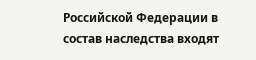Российской Федерации в состав наследства входят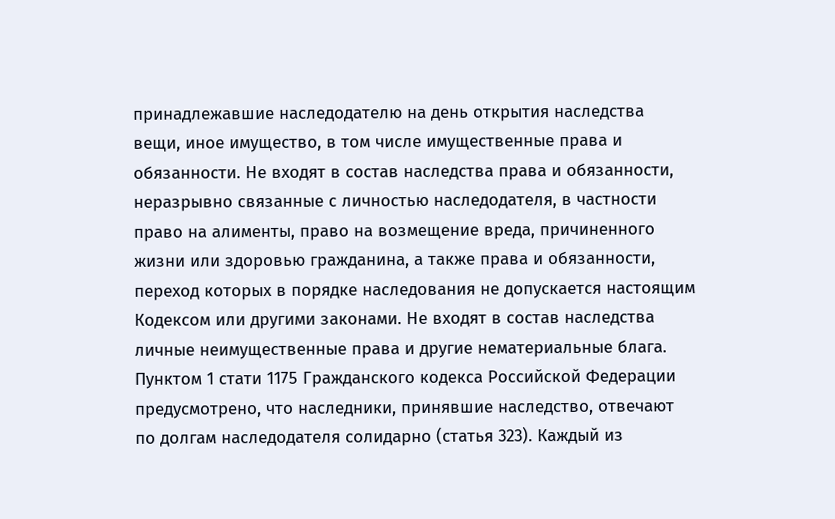принадлежавшие наследодателю на день открытия наследства вещи, иное имущество, в том числе имущественные права и обязанности. Не входят в состав наследства права и обязанности, неразрывно связанные с личностью наследодателя, в частности право на алименты, право на возмещение вреда, причиненного жизни или здоровью гражданина, а также права и обязанности, переход которых в порядке наследования не допускается настоящим Кодексом или другими законами. Не входят в состав наследства личные неимущественные права и другие нематериальные блага.
Пунктом 1 стати 1175 Гражданского кодекса Российской Федерации предусмотрено, что наследники, принявшие наследство, отвечают по долгам наследодателя солидарно (статья 323). Каждый из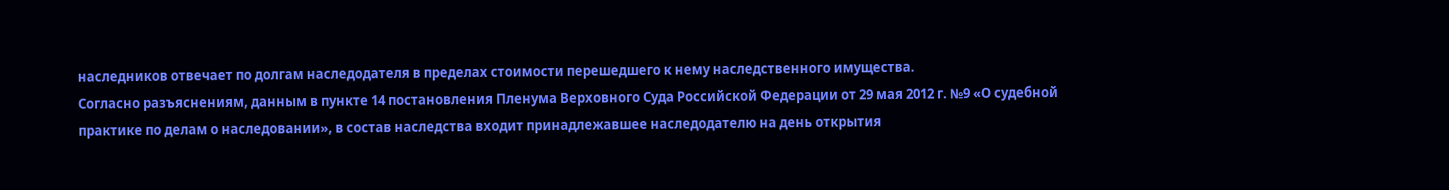наследников отвечает по долгам наследодателя в пределах стоимости перешедшего к нему наследственного имущества.
Согласно разъяснениям, данным в пункте 14 постановления Пленума Верховного Суда Российской Федерации от 29 мая 2012 г. №9 «О судебной практике по делам о наследовании», в состав наследства входит принадлежавшее наследодателю на день открытия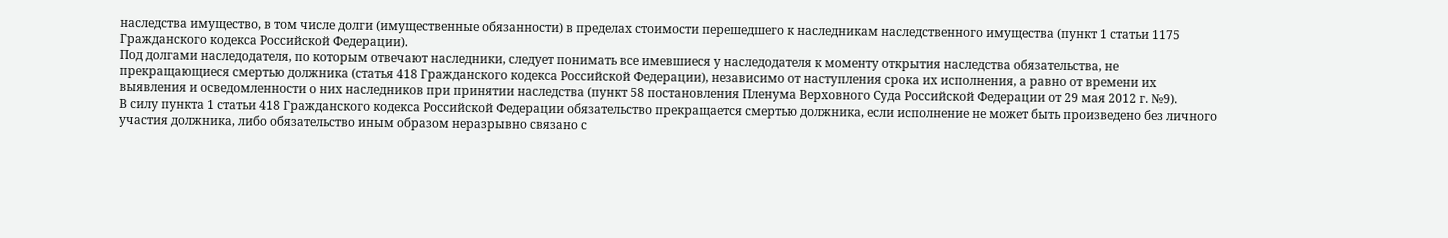наследства имущество, в том числе долги (имущественные обязанности) в пределах стоимости перешедшего к наследникам наследственного имущества (пункт 1 статьи 1175 Гражданского кодекса Российской Федерации).
Под долгами наследодателя, по которым отвечают наследники, следует понимать все имевшиеся у наследодателя к моменту открытия наследства обязательства, не прекращающиеся смертью должника (статья 418 Гражданского кодекса Российской Федерации), независимо от наступления срока их исполнения, а равно от времени их выявления и осведомленности о них наследников при принятии наследства (пункт 58 постановления Пленума Верховного Суда Российской Федерации от 29 мая 2012 г. №9).
В силу пункта 1 статьи 418 Гражданского кодекса Российской Федерации обязательство прекращается смертью должника, если исполнение не может быть произведено без личного участия должника, либо обязательство иным образом неразрывно связано с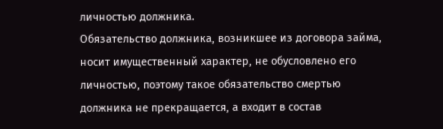личностью должника.
Обязательство должника, возникшее из договора займа, носит имущественный характер, не обусловлено его личностью, поэтому такое обязательство смертью должника не прекращается, а входит в состав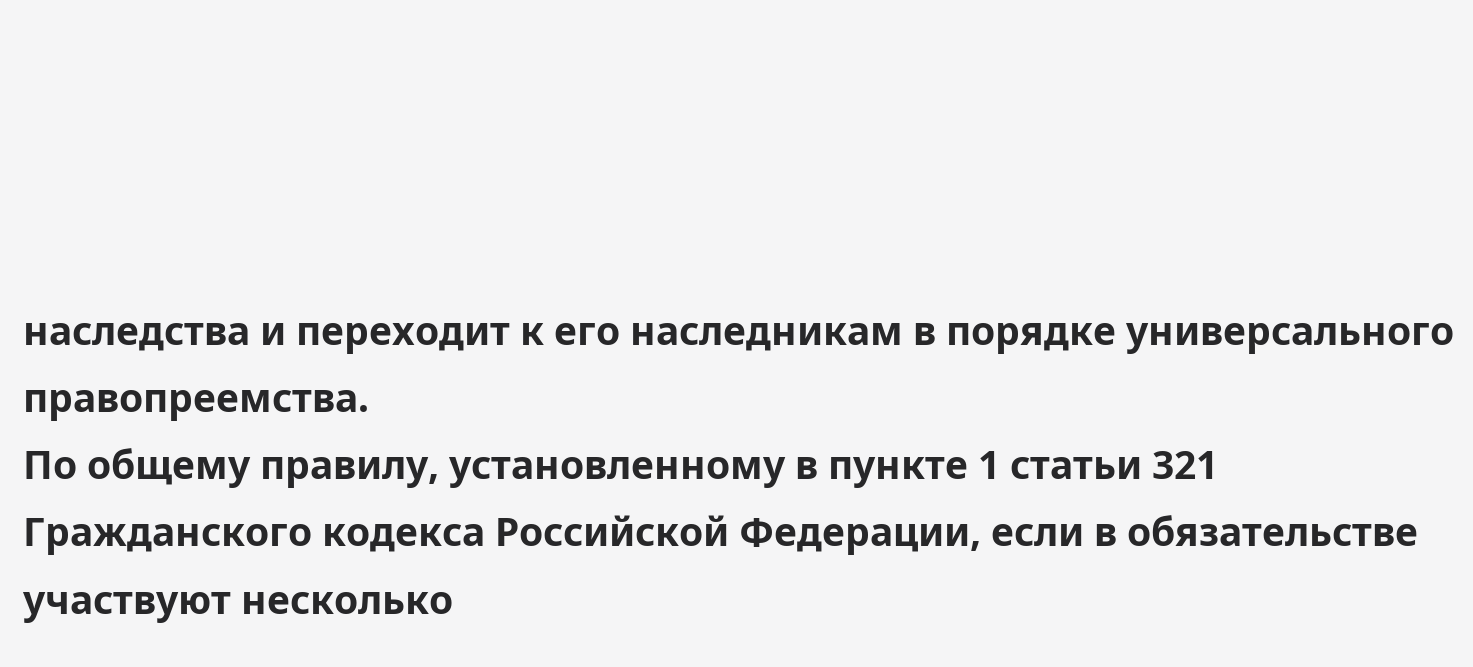наследства и переходит к его наследникам в порядке универсального правопреемства.
По общему правилу, установленному в пункте 1 статьи 321 Гражданского кодекса Российской Федерации, если в обязательстве участвуют несколько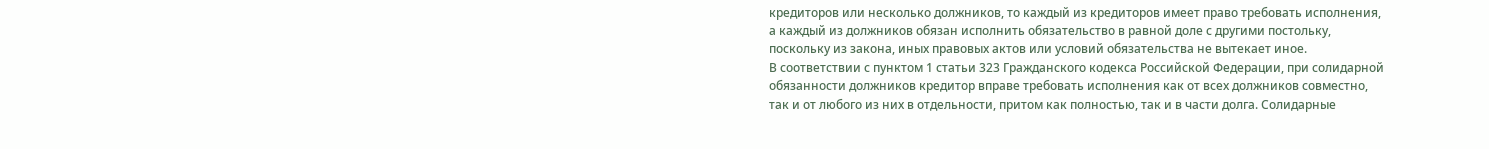кредиторов или несколько должников, то каждый из кредиторов имеет право требовать исполнения, а каждый из должников обязан исполнить обязательство в равной доле с другими постольку, поскольку из закона, иных правовых актов или условий обязательства не вытекает иное.
В соответствии с пунктом 1 статьи 323 Гражданского кодекса Российской Федерации, при солидарной обязанности должников кредитор вправе требовать исполнения как от всех должников совместно, так и от любого из них в отдельности, притом как полностью, так и в части долга. Солидарные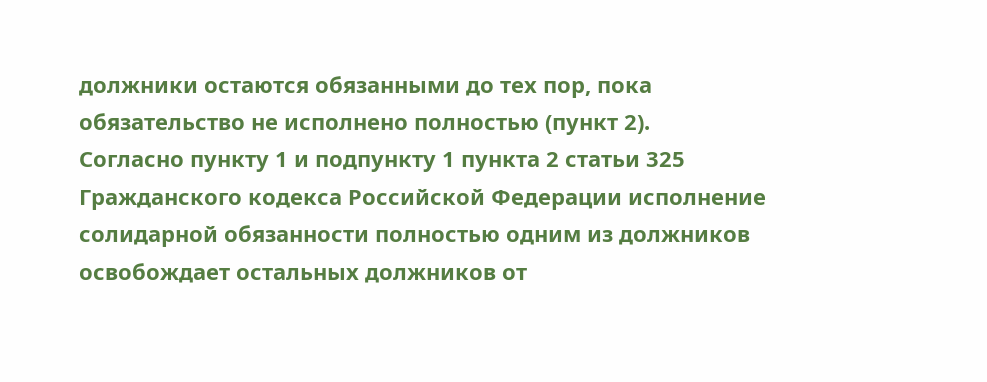должники остаются обязанными до тех пор, пока обязательство не исполнено полностью (пункт 2).
Согласно пункту 1 и подпункту 1 пункта 2 статьи 325 Гражданского кодекса Российской Федерации исполнение солидарной обязанности полностью одним из должников освобождает остальных должников от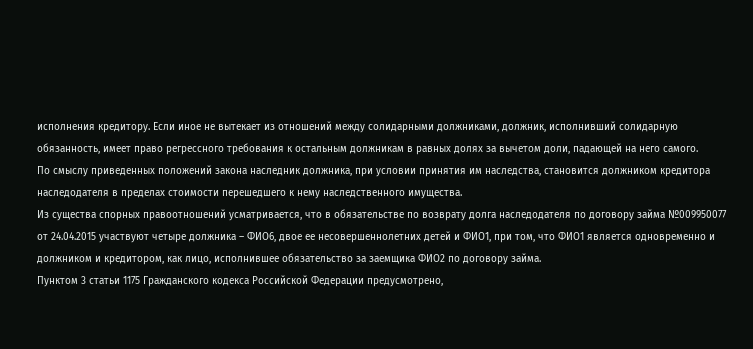исполнения кредитору. Если иное не вытекает из отношений между солидарными должниками, должник, исполнивший солидарную обязанность, имеет право регрессного требования к остальным должникам в равных долях за вычетом доли, падающей на него самого.
По смыслу приведенных положений закона наследник должника, при условии принятия им наследства, становится должником кредитора наследодателя в пределах стоимости перешедшего к нему наследственного имущества.
Из существа спорных правоотношений усматривается, что в обязательстве по возврату долга наследодателя по договору займа №009950077 от 24.04.2015 участвуют четыре должника – ФИО6, двое ее несовершеннолетних детей и ФИО1, при том, что ФИО1 является одновременно и должником и кредитором, как лицо, исполнившее обязательство за заемщика ФИО2 по договору займа.
Пунктом 3 статьи 1175 Гражданского кодекса Российской Федерации предусмотрено,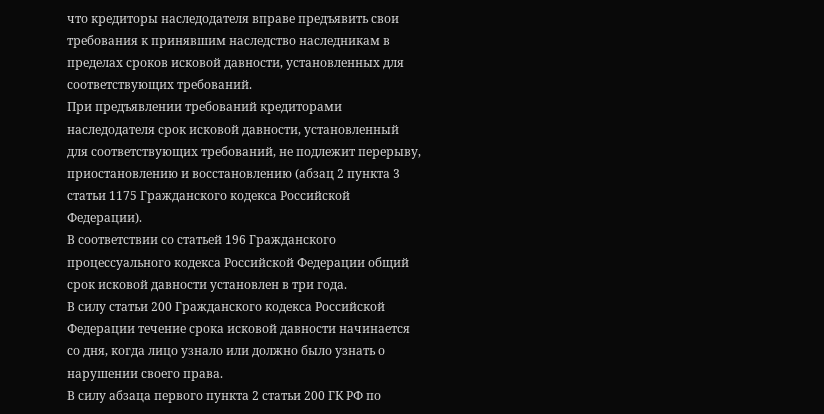что кредиторы наследодателя вправе предъявить свои требования к принявшим наследство наследникам в пределах сроков исковой давности, установленных для соответствующих требований.
При предъявлении требований кредиторами наследодателя срок исковой давности, установленный для соответствующих требований, не подлежит перерыву, приостановлению и восстановлению (абзац 2 пункта 3 статьи 1175 Гражданского кодекса Российской Федерации).
В соответствии со статьей 196 Гражданского процессуального кодекса Российской Федерации общий срок исковой давности установлен в три года.
В силу статьи 200 Гражданского кодекса Российской Федерации течение срока исковой давности начинается со дня, когда лицо узнало или должно было узнать о нарушении своего права.
В силу абзаца первого пункта 2 статьи 200 ГК РФ по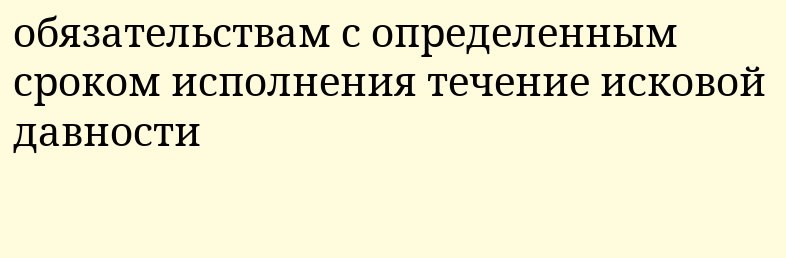обязательствам с определенным сроком исполнения течение исковой давности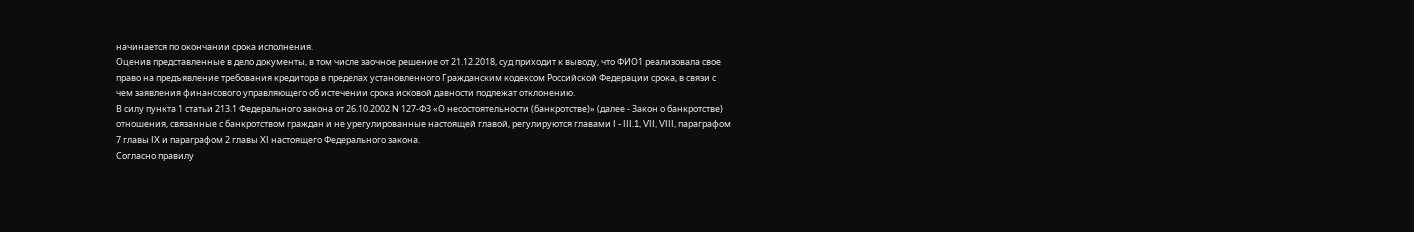начинается по окончании срока исполнения.
Оценив представленные в дело документы, в том числе заочное решение от 21.12.2018, суд приходит к выводу, что ФИО1 реализовала свое право на предъявление требования кредитора в пределах установленного Гражданским кодексом Российской Федерации срока, в связи с чем заявления финансового управляющего об истечении срока исковой давности подлежат отклонению.
В силу пункта 1 статьи 213.1 Федерального закона от 26.10.2002 N 127-ФЗ «О несостоятельности (банкротстве)» (далее - Закон о банкротстве) отношения, связанные с банкротством граждан и не урегулированные настоящей главой, регулируются главами I - III.1, VII, VIII, параграфом 7 главы IX и параграфом 2 главы XI настоящего Федерального закона.
Согласно правилу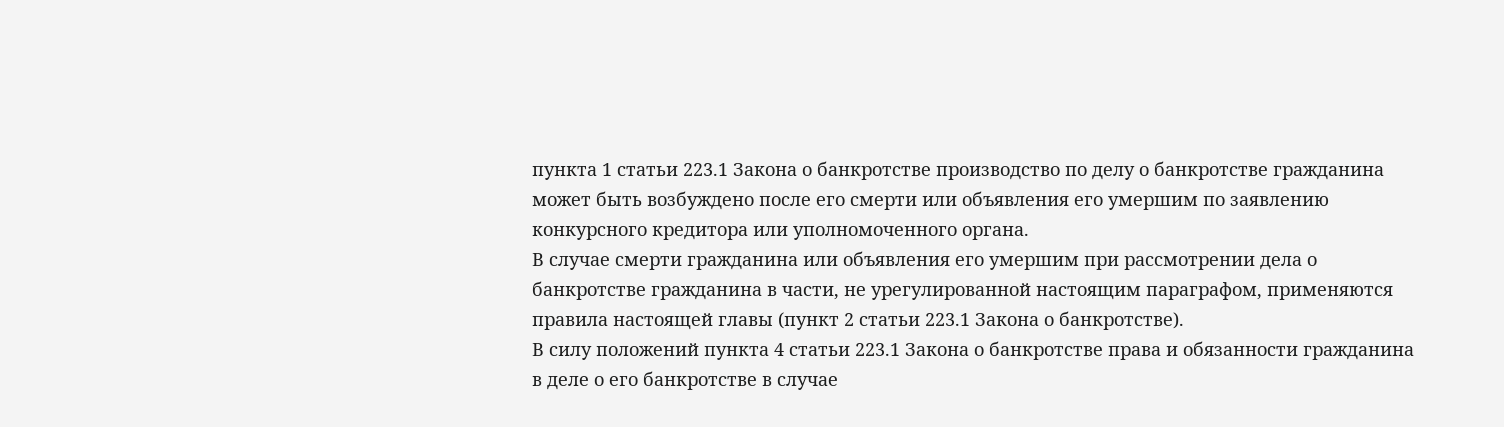пункта 1 статьи 223.1 Закона о банкротстве производство по делу о банкротстве гражданина может быть возбуждено после его смерти или объявления его умершим по заявлению конкурсного кредитора или уполномоченного органа.
В случае смерти гражданина или объявления его умершим при рассмотрении дела о банкротстве гражданина в части, не урегулированной настоящим параграфом, применяются правила настоящей главы (пункт 2 статьи 223.1 Закона о банкротстве).
В силу положений пункта 4 статьи 223.1 Закона о банкротстве права и обязанности гражданина в деле о его банкротстве в случае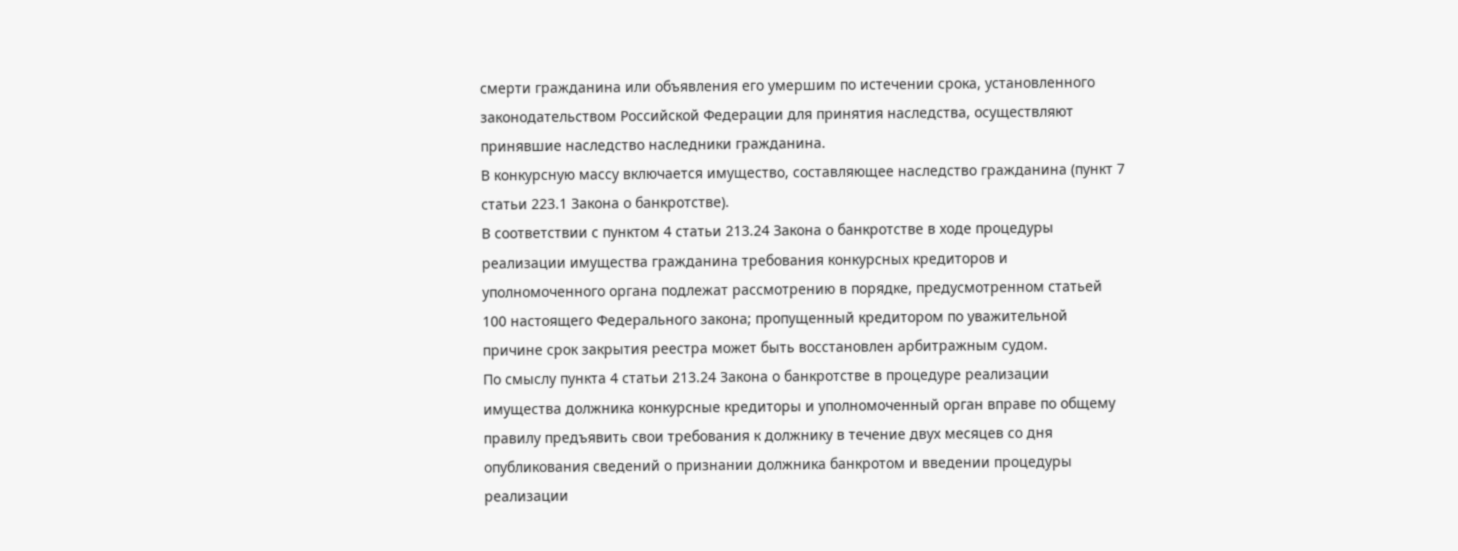смерти гражданина или объявления его умершим по истечении срока, установленного законодательством Российской Федерации для принятия наследства, осуществляют принявшие наследство наследники гражданина.
В конкурсную массу включается имущество, составляющее наследство гражданина (пункт 7 статьи 223.1 Закона о банкротстве).
В соответствии с пунктом 4 статьи 213.24 Закона о банкротстве в ходе процедуры реализации имущества гражданина требования конкурсных кредиторов и уполномоченного органа подлежат рассмотрению в порядке, предусмотренном статьей 100 настоящего Федерального закона; пропущенный кредитором по уважительной причине срок закрытия реестра может быть восстановлен арбитражным судом.
По смыслу пункта 4 статьи 213.24 Закона о банкротстве в процедуре реализации имущества должника конкурсные кредиторы и уполномоченный орган вправе по общему правилу предъявить свои требования к должнику в течение двух месяцев со дня опубликования сведений о признании должника банкротом и введении процедуры реализации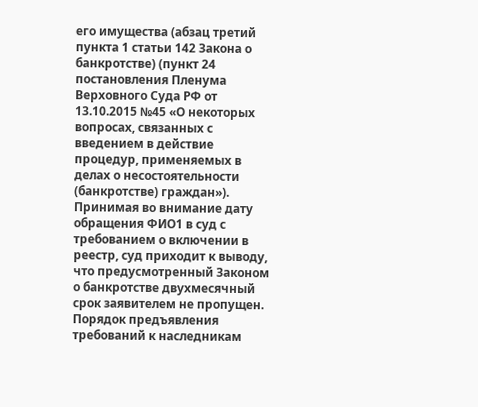его имущества (абзац третий пункта 1 статьи 142 Закона о банкротстве) (пункт 24 постановления Пленума Верховного Суда РФ от 13.10.2015 №45 «О некоторых вопросах, связанных с введением в действие процедур, применяемых в делах о несостоятельности (банкротстве) граждан»).
Принимая во внимание дату обращения ФИО1 в суд с требованием о включении в реестр, суд приходит к выводу, что предусмотренный Законом о банкротстве двухмесячный срок заявителем не пропущен.
Порядок предъявления требований к наследникам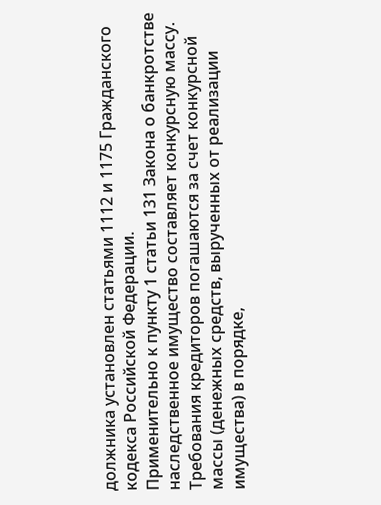должника установлен статьями 1112 и 1175 Гражданского кодекса Российской Федерации.
Применительно к пункту 1 статьи 131 Закона о банкротстве наследственное имущество составляет конкурсную массу.
Требования кредиторов погашаются за счет конкурсной массы (денежных средств, вырученных от реализации имущества) в порядке,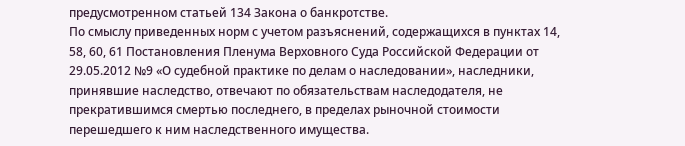предусмотренном статьей 134 Закона о банкротстве.
По смыслу приведенных норм с учетом разъяснений, содержащихся в пунктах 14, 58, 60, 61 Постановления Пленума Верховного Суда Российской Федерации от 29.05.2012 №9 «О судебной практике по делам о наследовании», наследники, принявшие наследство, отвечают по обязательствам наследодателя, не прекратившимся смертью последнего, в пределах рыночной стоимости перешедшего к ним наследственного имущества.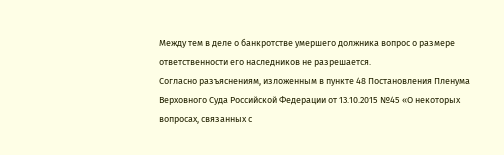Между тем в деле о банкротстве умершего должника вопрос о размере ответственности его наследников не разрешается.
Согласно разъяснениям, изложенным в пункте 48 Постановления Пленума Верховного Суда Российской Федерации от 13.10.2015 №45 «О некоторых вопросах, связанных с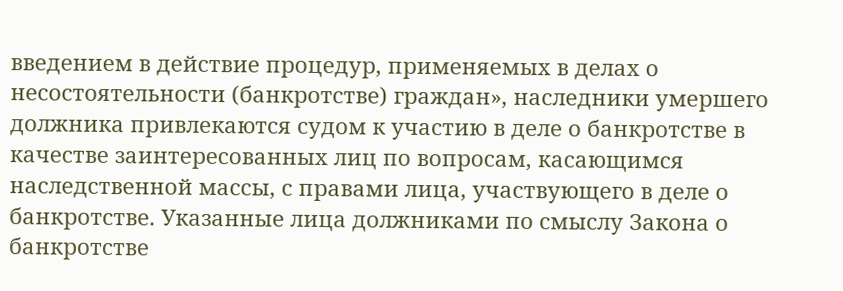введением в действие процедур, применяемых в делах о несостоятельности (банкротстве) граждан», наследники умершего должника привлекаются судом к участию в деле о банкротстве в качестве заинтересованных лиц по вопросам, касающимся наследственной массы, с правами лица, участвующего в деле о банкротстве. Указанные лица должниками по смыслу Закона о банкротстве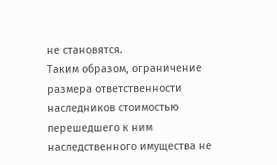не становятся.
Таким образом, ограничение размера ответственности наследников стоимостью перешедшего к ним наследственного имущества не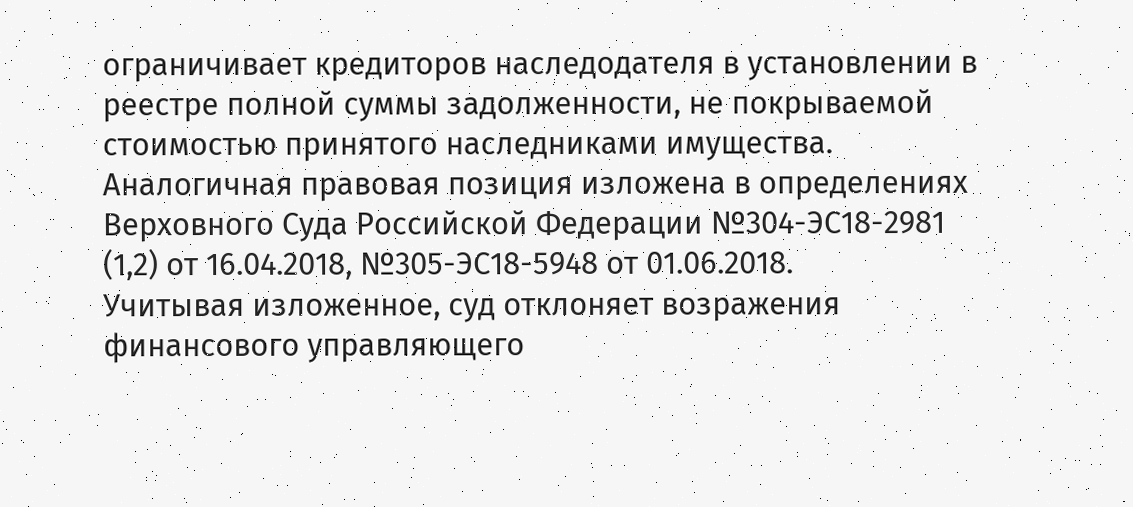ограничивает кредиторов наследодателя в установлении в реестре полной суммы задолженности, не покрываемой стоимостью принятого наследниками имущества. Аналогичная правовая позиция изложена в определениях Верховного Суда Российской Федерации №304-ЭС18-2981 (1,2) от 16.04.2018, №305-ЭС18-5948 от 01.06.2018.
Учитывая изложенное, суд отклоняет возражения финансового управляющего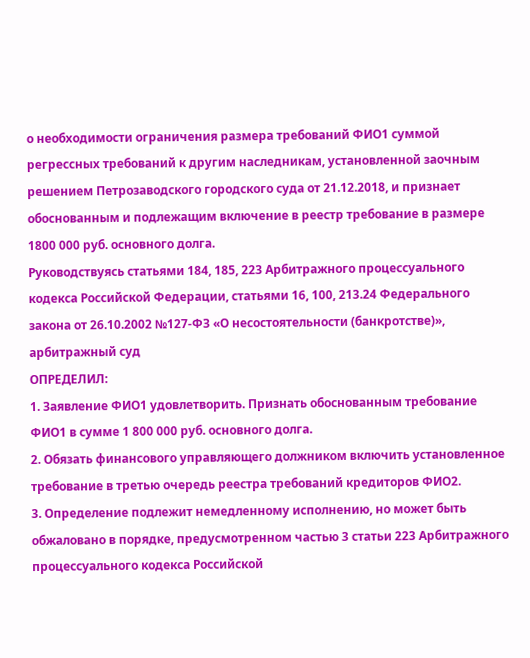о необходимости ограничения размера требований ФИО1 суммой регрессных требований к другим наследникам, установленной заочным решением Петрозаводского городского суда от 21.12.2018, и признает обоснованным и подлежащим включение в реестр требование в размере 1800 000 руб. основного долга.
Руководствуясь статьями 184, 185, 223 Арбитражного процессуального кодекса Российской Федерации, статьями 16, 100, 213.24 Федерального закона от 26.10.2002 №127-ФЗ «О несостоятельности (банкротстве)», арбитражный суд
ОПРЕДЕЛИЛ:
1. Заявление ФИО1 удовлетворить. Признать обоснованным требование ФИО1 в сумме 1 800 000 руб. основного долга.
2. Обязать финансового управляющего должником включить установленное требование в третью очередь реестра требований кредиторов ФИО2.
3. Определение подлежит немедленному исполнению, но может быть обжаловано в порядке, предусмотренном частью 3 статьи 223 Арбитражного процессуального кодекса Российской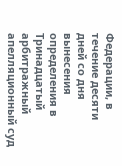Федерации, в течение десяти дней со дня вынесения определения в Тринадцатый арбитражный апелляционный суд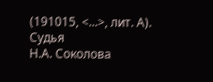(191015, <...>, лит. А).
Судья
Н.А. Соколова